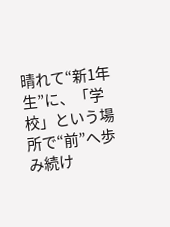晴れて“新1年生”に、「学校」という場所で“前”へ歩み続け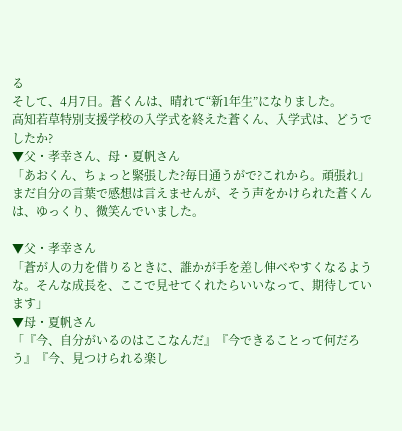る
そして、4月7日。蒼くんは、晴れて“新1年生”になりました。
高知若草特別支援学校の入学式を終えた蒼くん、入学式は、どうでしたか?
▼父・孝幸さん、母・夏帆さん
「あおくん、ちょっと緊張した?毎日通うがで?これから。頑張れ」
まだ自分の言葉で感想は言えませんが、そう声をかけられた蒼くんは、ゆっくり、微笑んでいました。

▼父・孝幸さん
「蒼が人の力を借りるときに、誰かが手を差し伸べやすくなるような。そんな成長を、ここで見せてくれたらいいなって、期待しています」
▼母・夏帆さん
「『今、自分がいるのはここなんだ』『今できることって何だろう』『今、見つけられる楽し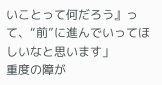いことって何だろう』って、“前”に進んでいってほしいなと思います」
重度の障が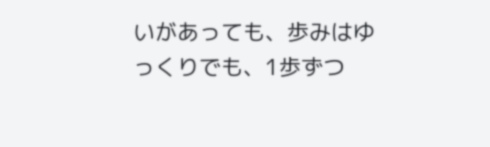いがあっても、歩みはゆっくりでも、1歩ずつ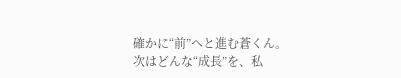確かに“前”へと進む蒼くん。
次はどんな“成長”を、私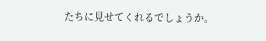たちに見せてくれるでしょうか。